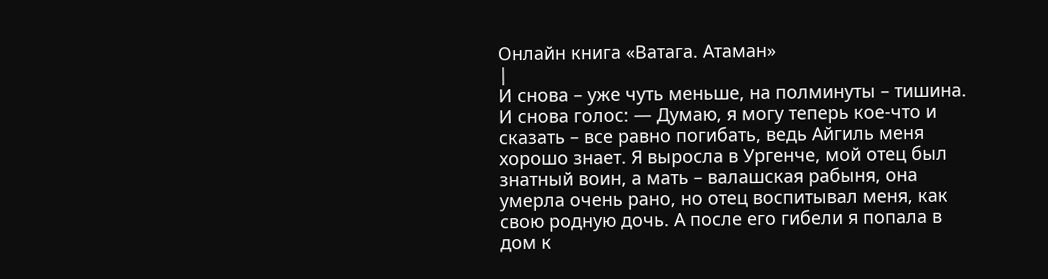Онлайн книга «Ватага. Атаман»
|
И снова – уже чуть меньше, на полминуты – тишина. И снова голос: — Думаю, я могу теперь кое-что и сказать – все равно погибать, ведь Айгиль меня хорошо знает. Я выросла в Ургенче, мой отец был знатный воин, а мать – валашская рабыня, она умерла очень рано, но отец воспитывал меня, как свою родную дочь. А после его гибели я попала в дом к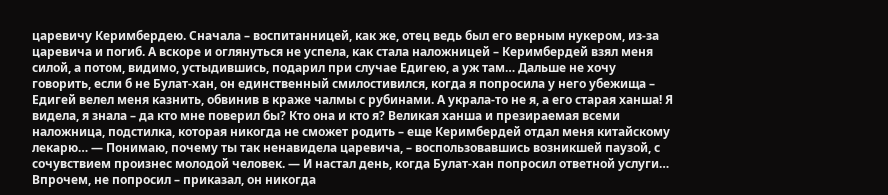царевичу Керимбердею. Сначала – воспитанницей, как же, отец ведь был его верным нукером, из-за царевича и погиб. А вскоре и оглянуться не успела, как стала наложницей – Керимбердей взял меня силой, а потом, видимо, устыдившись, подарил при случае Едигею, а уж там… Дальше не хочу говорить, если б не Булат-хан, он единственный смилостивился, когда я попросила у него убежища – Едигей велел меня казнить, обвинив в краже чалмы с рубинами. А украла-то не я, а его старая ханша! Я видела, я знала – да кто мне поверил бы? Кто она и кто я? Великая ханша и презираемая всеми наложница, подстилка, которая никогда не сможет родить – еще Керимбердей отдал меня китайскому лекарю… — Понимаю, почему ты так ненавидела царевича, – воспользовавшись возникшей паузой, с сочувствием произнес молодой человек. — И настал день, когда Булат-хан попросил ответной услуги… Впрочем, не попросил – приказал, он никогда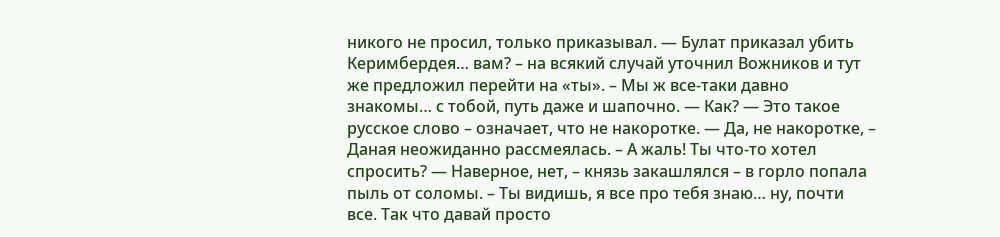никого не просил, только приказывал. — Булат приказал убить Керимбердея… вам? – на всякий случай уточнил Вожников и тут же предложил перейти на «ты». – Мы ж все-таки давно знакомы… с тобой, путь даже и шапочно. — Как? — Это такое русское слово – означает, что не накоротке. — Да, не накоротке, – Даная неожиданно рассмеялась. – А жаль! Ты что-то хотел спросить? — Наверное, нет, – князь закашлялся – в горло попала пыль от соломы. – Ты видишь, я все про тебя знаю… ну, почти все. Так что давай просто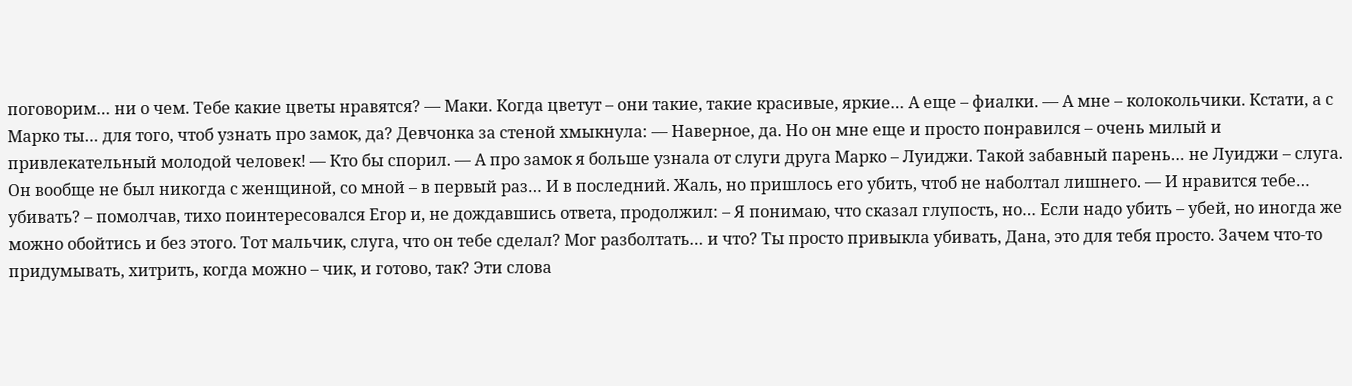поговорим… ни о чем. Тебе какие цветы нравятся? — Маки. Когда цветут – они такие, такие красивые, яркие… А еще – фиалки. — А мне – колокольчики. Кстати, а с Марко ты… для того, чтоб узнать про замок, да? Девчонка за стеной хмыкнула: — Наверное, да. Но он мне еще и просто понравился – очень милый и привлекательный молодой человек! — Кто бы спорил. — А про замок я больше узнала от слуги друга Марко – Луиджи. Такой забавный парень… не Луиджи – слуга. Он вообще не был никогда с женщиной, со мной – в первый раз… И в последний. Жаль, но пришлось его убить, чтоб не наболтал лишнего. — И нравится тебе… убивать? – помолчав, тихо поинтересовался Егор и, не дождавшись ответа, продолжил: – Я понимаю, что сказал глупость, но… Если надо убить – убей, но иногда же можно обойтись и без этого. Тот мальчик, слуга, что он тебе сделал? Мог разболтать… и что? Ты просто привыкла убивать, Дана, это для тебя просто. Зачем что-то придумывать, хитрить, когда можно – чик, и готово, так? Эти слова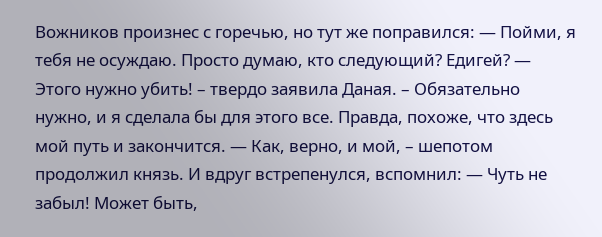Вожников произнес с горечью, но тут же поправился: — Пойми, я тебя не осуждаю. Просто думаю, кто следующий? Едигей? — Этого нужно убить! – твердо заявила Даная. – Обязательно нужно, и я сделала бы для этого все. Правда, похоже, что здесь мой путь и закончится. — Как, верно, и мой, – шепотом продолжил князь. И вдруг встрепенулся, вспомнил: — Чуть не забыл! Может быть,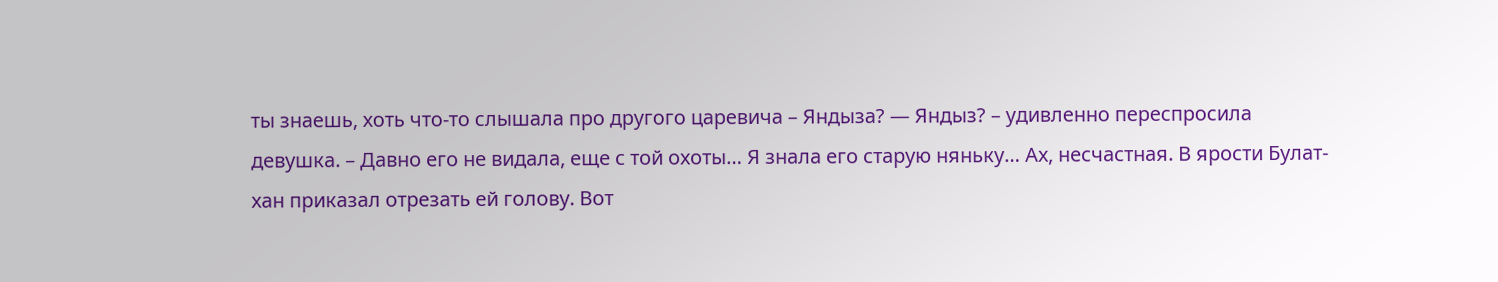ты знаешь, хоть что-то слышала про другого царевича – Яндыза? — Яндыз? – удивленно переспросила девушка. – Давно его не видала, еще с той охоты… Я знала его старую няньку… Ах, несчастная. В ярости Булат-хан приказал отрезать ей голову. Вот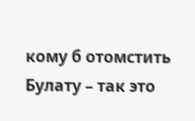кому б отомстить Булату – так это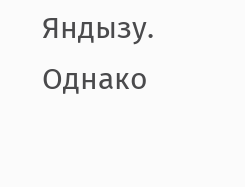Яндызу. Однако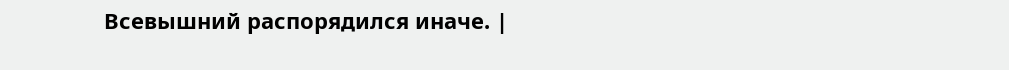Всевышний распорядился иначе. |